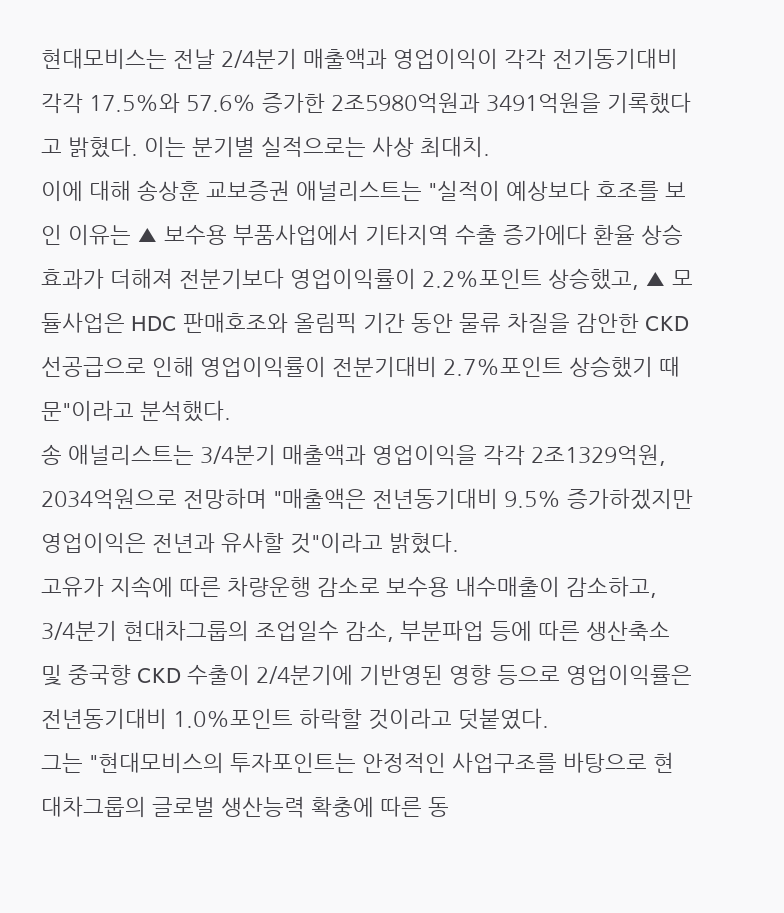현대모비스는 전날 2/4분기 매출액과 영업이익이 각각 전기동기대비 각각 17.5%와 57.6% 증가한 2조5980억원과 3491억원을 기록했다고 밝혔다. 이는 분기별 실적으로는 사상 최대치.
이에 대해 송상훈 교보증권 애널리스트는 "실적이 예상보다 호조를 보인 이유는 ▲ 보수용 부품사업에서 기타지역 수출 증가에다 환율 상승 효과가 더해져 전분기보다 영업이익률이 2.2%포인트 상승했고, ▲ 모듈사업은 HDC 판매호조와 올림픽 기간 동안 물류 차질을 감안한 CKD 선공급으로 인해 영업이익률이 전분기대비 2.7%포인트 상승했기 때문"이라고 분석했다.
송 애널리스트는 3/4분기 매출액과 영업이익을 각각 2조1329억원, 2034억원으로 전망하며 "매출액은 전년동기대비 9.5% 증가하겠지만 영업이익은 전년과 유사할 것"이라고 밝혔다.
고유가 지속에 따른 차량운행 감소로 보수용 내수매출이 감소하고, 3/4분기 현대차그룹의 조업일수 감소, 부분파업 등에 따른 생산축소 및 중국향 CKD 수출이 2/4분기에 기반영된 영향 등으로 영업이익률은 전년동기대비 1.0%포인트 하락할 것이라고 덧붙였다.
그는 "현대모비스의 투자포인트는 안정적인 사업구조를 바탕으로 현대차그룹의 글로벌 생산능력 확충에 따른 동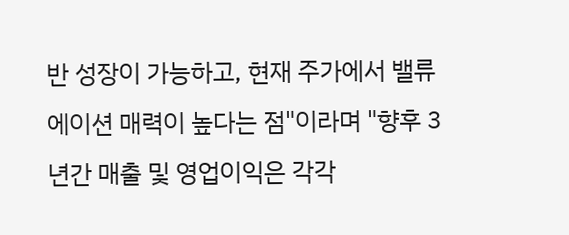반 성장이 가능하고, 현재 주가에서 밸류에이션 매력이 높다는 점"이라며 "향후 3년간 매출 및 영업이익은 각각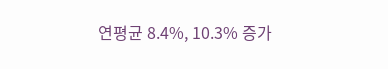연평균 8.4%, 10.3% 증가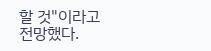할 것"이라고 전망했다.